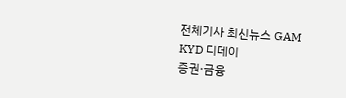전체기사 최신뉴스 GAM
KYD 디데이
증권·금융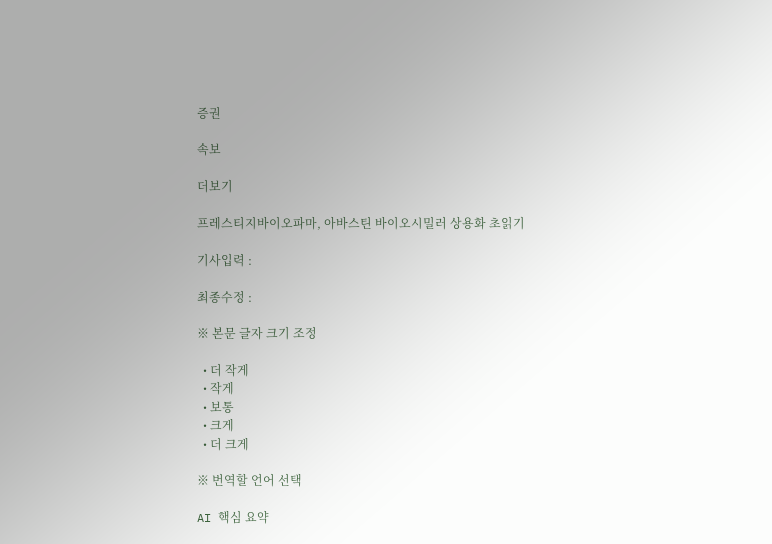증권

속보

더보기

프레스티지바이오파마, 아바스틴 바이오시밀러 상용화 초읽기

기사입력 :

최종수정 :

※ 본문 글자 크기 조정

  • 더 작게
  • 작게
  • 보통
  • 크게
  • 더 크게

※ 번역할 언어 선택

AI 핵심 요약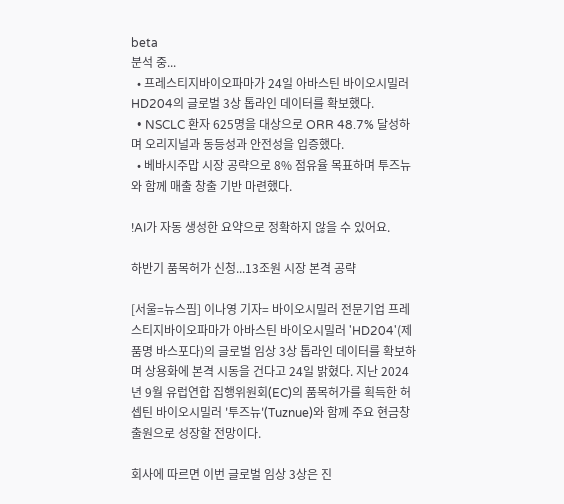beta
분석 중...
  • 프레스티지바이오파마가 24일 아바스틴 바이오시밀러 HD204의 글로벌 3상 톱라인 데이터를 확보했다.
  • NSCLC 환자 625명을 대상으로 ORR 48.7% 달성하며 오리지널과 동등성과 안전성을 입증했다.
  • 베바시주맙 시장 공략으로 8% 점유율 목표하며 투즈뉴와 함께 매출 창출 기반 마련했다.

!AI가 자동 생성한 요약으로 정확하지 않을 수 있어요.

하반기 품목허가 신청...13조원 시장 본격 공략

[서울=뉴스핌] 이나영 기자= 바이오시밀러 전문기업 프레스티지바이오파마가 아바스틴 바이오시밀러 'HD204'(제품명 바스포다)의 글로벌 임상 3상 톱라인 데이터를 확보하며 상용화에 본격 시동을 건다고 24일 밝혔다. 지난 2024년 9월 유럽연합 집행위원회(EC)의 품목허가를 획득한 허셉틴 바이오시밀러 '투즈뉴'(Tuznue)와 함께 주요 현금창출원으로 성장할 전망이다.

회사에 따르면 이번 글로벌 임상 3상은 진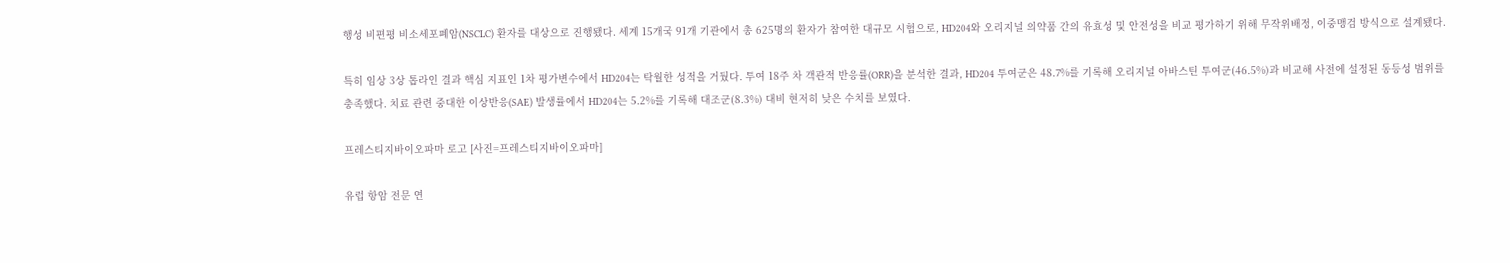행성 비편평 비소세포폐암(NSCLC) 환자를 대상으로 진행됐다. 세계 15개국 91개 기관에서 총 625명의 환자가 참여한 대규모 시험으로, HD204와 오리지널 의약품 간의 유효성 및 안전성을 비교 평가하기 위해 무작위배정, 이중맹검 방식으로 설계됐다.

특히 임상 3상 톱라인 결과 핵심 지표인 1차 평가변수에서 HD204는 탁월한 성적을 거뒀다. 투여 18주 차 객관적 반응률(ORR)을 분석한 결과, HD204 투여군은 48.7%를 기록해 오리지널 아바스틴 투여군(46.5%)과 비교해 사전에 설정된 동등성 범위를 충족했다. 치료 관련 중대한 이상반응(SAE) 발생률에서 HD204는 5.2%를 기록해 대조군(8.3%) 대비 현저히 낮은 수치를 보였다.

프레스티지바이오파마 로고 [사진=프레스티지바이오파마]

유럽 항암 전문 연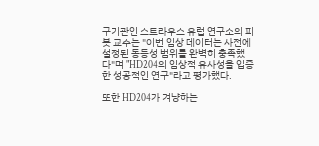구기관인 스트라우스 유럽 연구소의 피봇 교수는 "이번 임상 데이터는 사전에 설정된 동등성 범위를 완벽히 충족했다"며 "HD204의 임상적 유사성을 입증한 성공적인 연구"라고 평가했다.

또한 HD204가 겨냥하는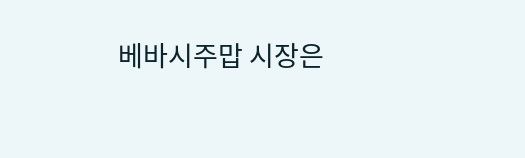베바시주맙 시장은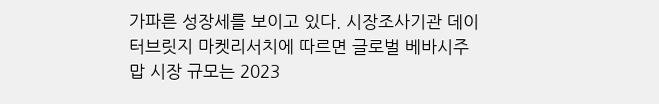가파른 성장세를 보이고 있다. 시장조사기관 데이터브릿지 마켓리서치에 따르면 글로벌 베바시주맙 시장 규모는 2023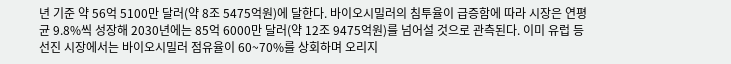년 기준 약 56억 5100만 달러(약 8조 5475억원)에 달한다. 바이오시밀러의 침투율이 급증함에 따라 시장은 연평균 9.8%씩 성장해 2030년에는 85억 6000만 달러(약 12조 9475억원)를 넘어설 것으로 관측된다. 이미 유럽 등 선진 시장에서는 바이오시밀러 점유율이 60~70%를 상회하며 오리지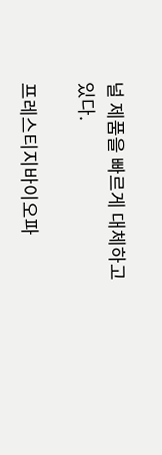널 제품을 빠르게 대체하고 있다.

프레스티지바이오파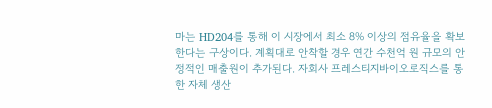마는 HD204를 통해 이 시장에서 최소 8% 이상의 점유율을 확보한다는 구상이다. 계획대로 안착할 경우 연간 수천억 원 규모의 안정적인 매출원이 추가된다. 자회사 프레스티지바이오로직스를 통한 자체 생산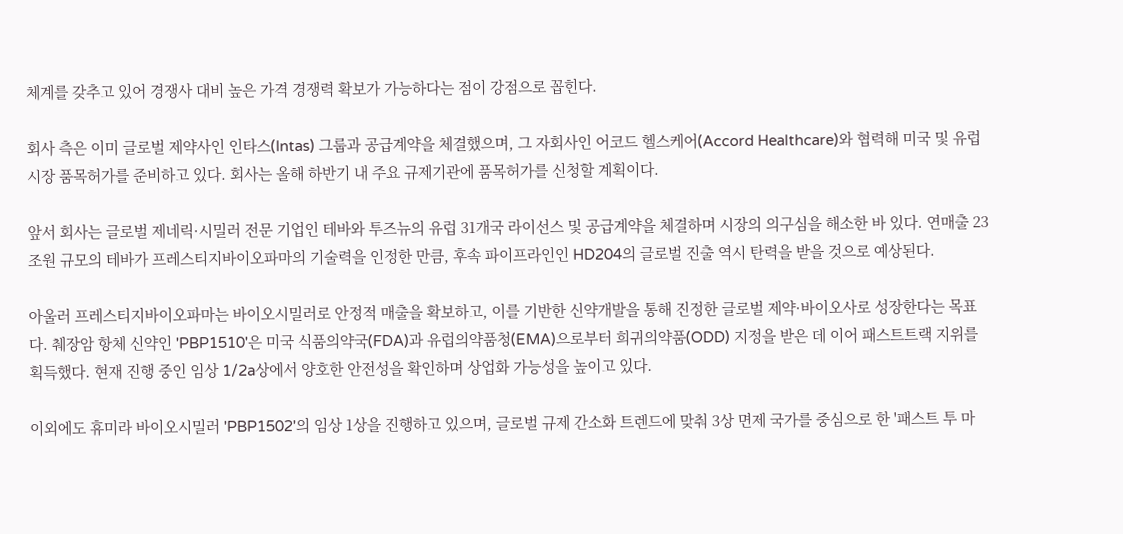체계를 갖추고 있어 경쟁사 대비 높은 가격 경쟁력 확보가 가능하다는 점이 강점으로 꼽힌다.

회사 측은 이미 글로벌 제약사인 인타스(Intas) 그룹과 공급계약을 체결했으며, 그 자회사인 어코드 헬스케어(Accord Healthcare)와 협력해 미국 및 유럽 시장 품목허가를 준비하고 있다. 회사는 올해 하반기 내 주요 규제기관에 품목허가를 신청할 계획이다.

앞서 회사는 글로벌 제네릭·시밀러 전문 기업인 테바와 투즈뉴의 유럽 31개국 라이선스 및 공급계약을 체결하며 시장의 의구심을 해소한 바 있다. 연매출 23조원 규모의 테바가 프레스티지바이오파마의 기술력을 인정한 만큼, 후속 파이프라인인 HD204의 글로벌 진출 역시 탄력을 받을 것으로 예상된다.

아울러 프레스티지바이오파마는 바이오시밀러로 안정적 매출을 확보하고, 이를 기반한 신약개발을 통해 진정한 글로벌 제약·바이오사로 성장한다는 목표다. 췌장암 항체 신약인 'PBP1510'은 미국 식품의약국(FDA)과 유럽의약품청(EMA)으로부터 희귀의약품(ODD) 지정을 받은 데 이어 패스트트랙 지위를 획득했다. 현재 진행 중인 임상 1/2a상에서 양호한 안전성을 확인하며 상업화 가능성을 높이고 있다.

이외에도 휴미라 바이오시밀러 'PBP1502'의 임상 1상을 진행하고 있으며, 글로벌 규제 간소화 트렌드에 맞춰 3상 면제 국가를 중심으로 한 '패스트 투 마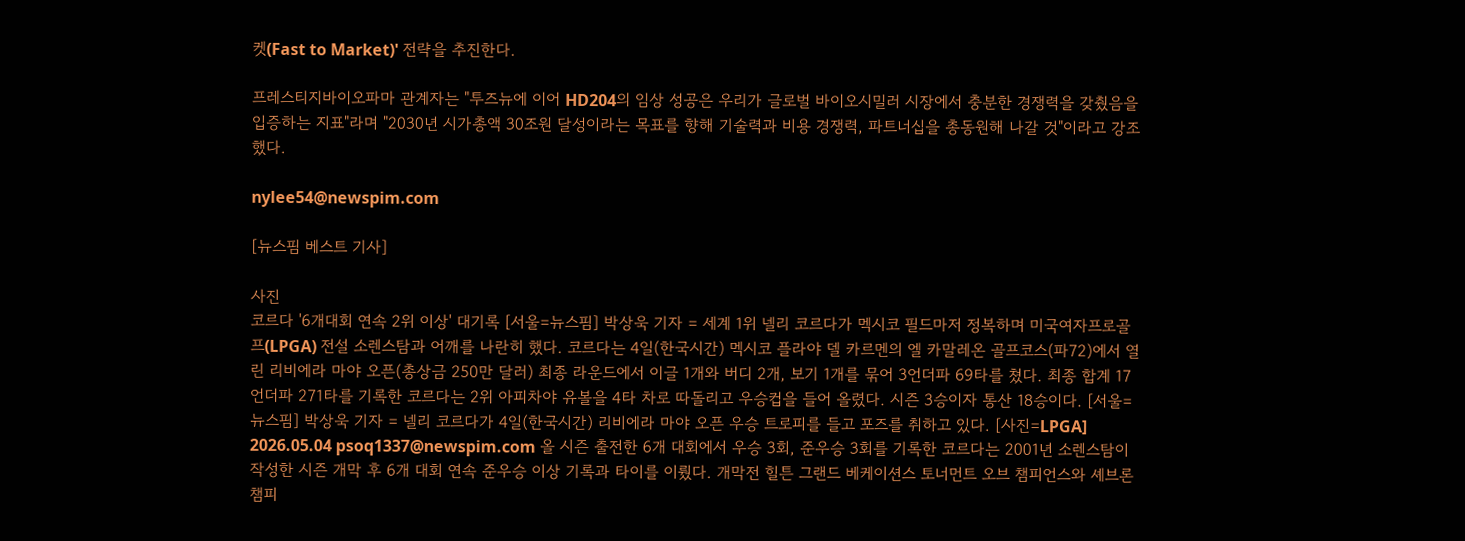켓(Fast to Market)' 전략을 추진한다.

프레스티지바이오파마 관계자는 "투즈뉴에 이어 HD204의 임상 성공은 우리가 글로벌 바이오시밀러 시장에서 충분한 경쟁력을 갖췄음을 입증하는 지표"라며 "2030년 시가총액 30조원 달성이라는 목표를 향해 기술력과 비용 경쟁력, 파트너십을 총동원해 나갈 것"이라고 강조했다.

nylee54@newspim.com

[뉴스핌 베스트 기사]

사진
코르다 '6개대회 연속 2위 이상' 대기록 [서울=뉴스핌] 박상욱 기자 = 세계 1위 넬리 코르다가 멕시코 필드마저 정복하며 미국여자프로골프(LPGA) 전설 소렌스탐과 어깨를 나란히 했다. 코르다는 4일(한국시간) 멕시코 플라야 델 카르멘의 엘 카말레온 골프코스(파72)에서 열린 리비에라 마야 오픈(총상금 250만 달러) 최종 라운드에서 이글 1개와 버디 2개, 보기 1개를 묶어 3언더파 69타를 쳤다. 최종 합계 17언더파 271타를 기록한 코르다는 2위 아피차야 유볼을 4타 차로 따돌리고 우승컵을 들어 올렸다. 시즌 3승이자 통산 18승이다. [서울=뉴스핌] 박상욱 기자 = 넬리 코르다가 4일(한국시간) 리비에라 마야 오픈 우승 트로피를 들고 포즈를 취하고 있다. [사진=LPGA] 2026.05.04 psoq1337@newspim.com 올 시즌 출전한 6개 대회에서 우승 3회, 준우승 3회를 기록한 코르다는 2001년 소렌스탐이 작성한 시즌 개막 후 6개 대회 연속 준우승 이상 기록과 타이를 이뤘다. 개막전 힐튼 그랜드 베케이션스 토너먼트 오브 챔피언스와 셰브론 챔피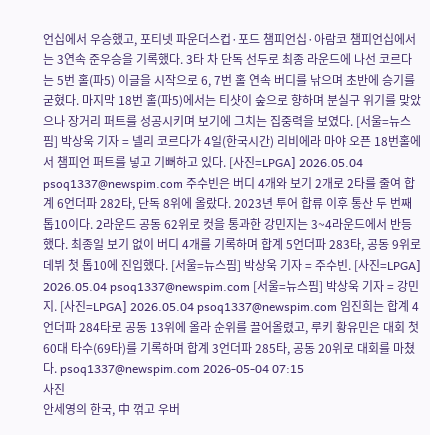언십에서 우승했고, 포티넷 파운더스컵·포드 챔피언십·아람코 챔피언십에서는 3연속 준우승을 기록했다. 3타 차 단독 선두로 최종 라운드에 나선 코르다는 5번 홀(파5) 이글을 시작으로 6, 7번 홀 연속 버디를 낚으며 초반에 승기를 굳혔다. 마지막 18번 홀(파5)에서는 티샷이 숲으로 향하며 분실구 위기를 맞았으나 장거리 퍼트를 성공시키며 보기에 그치는 집중력을 보였다. [서울=뉴스핌] 박상욱 기자 = 넬리 코르다가 4일(한국시간) 리비에라 마야 오픈 18번홀에서 챔피언 퍼트를 넣고 기뻐하고 있다. [사진=LPGA] 2026.05.04 psoq1337@newspim.com 주수빈은 버디 4개와 보기 2개로 2타를 줄여 합계 6언더파 282타, 단독 8위에 올랐다. 2023년 투어 합류 이후 통산 두 번째 톱10이다. 2라운드 공동 62위로 컷을 통과한 강민지는 3~4라운드에서 반등했다. 최종일 보기 없이 버디 4개를 기록하며 합계 5언더파 283타, 공동 9위로 데뷔 첫 톱10에 진입했다. [서울=뉴스핌] 박상욱 기자 = 주수빈. [사진=LPGA] 2026.05.04 psoq1337@newspim.com [서울=뉴스핌] 박상욱 기자 = 강민지. [사진=LPGA] 2026.05.04 psoq1337@newspim.com 임진희는 합계 4언더파 284타로 공동 13위에 올라 순위를 끌어올렸고, 루키 황유민은 대회 첫 60대 타수(69타)를 기록하며 합계 3언더파 285타, 공동 20위로 대회를 마쳤다. psoq1337@newspim.com 2026-05-04 07:15
사진
안세영의 한국, 中 꺾고 우버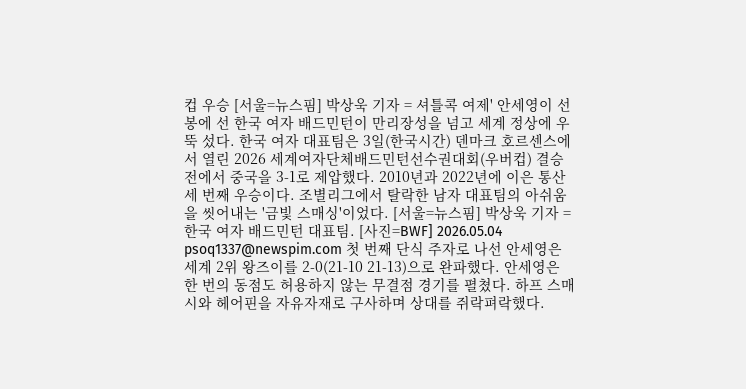컵 우승 [서울=뉴스핌] 박상욱 기자 = 셔틀콕 여제' 안세영이 선봉에 선 한국 여자 배드민턴이 만리장성을 넘고 세계 정상에 우뚝 섰다. 한국 여자 대표팀은 3일(한국시간) 덴마크 호르센스에서 열린 2026 세계여자단체배드민턴선수권대회(우버컵) 결승전에서 중국을 3-1로 제압했다. 2010년과 2022년에 이은 통산 세 번째 우승이다. 조별리그에서 탈락한 남자 대표팀의 아쉬움을 씻어내는 '금빛 스매싱'이었다. [서울=뉴스핌] 박상욱 기자 = 한국 여자 배드민턴 대표팀. [사진=BWF] 2026.05.04 psoq1337@newspim.com 첫 번째 단식 주자로 나선 안세영은 세계 2위 왕즈이를 2-0(21-10 21-13)으로 완파했다. 안세영은 한 번의 동점도 허용하지 않는 무결점 경기를 펼쳤다. 하프 스매시와 헤어핀을 자유자재로 구사하며 상대를 쥐락펴락했다.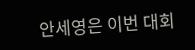안세영은 이번 대회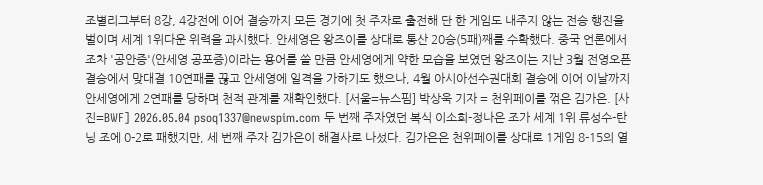조별리그부터 8강, 4강전에 이어 결승까지 모든 경기에 첫 주자로 출전해 단 한 게임도 내주지 않는 전승 행진을 벌이며 세계 1위다운 위력을 과시했다. 안세영은 왕즈이를 상대로 통산 20승(5패)째를 수확했다. 중국 언론에서조차 '공안증'(안세영 공포증)이라는 용어를 쓸 만큼 안세영에게 약한 모습을 보였던 왕즈이는 지난 3월 전영오픈 결승에서 맞대결 10연패를 끊고 안세영에 일격을 가하기도 했으나, 4월 아시아선수권대회 결승에 이어 이날까지 안세영에게 2연패를 당하며 천적 관계를 재확인했다. [서울=뉴스핌] 박상욱 기자 = 천위페이를 꺾은 김가은. [사진=BWF] 2026.05.04 psoq1337@newspim.com 두 번째 주자였던 복식 이소희-정나은 조가 세계 1위 류성수-탄닝 조에 0-2로 패했지만, 세 번째 주자 김가은이 해결사로 나섰다. 김가은은 천위페이를 상대로 1게임 8-15의 열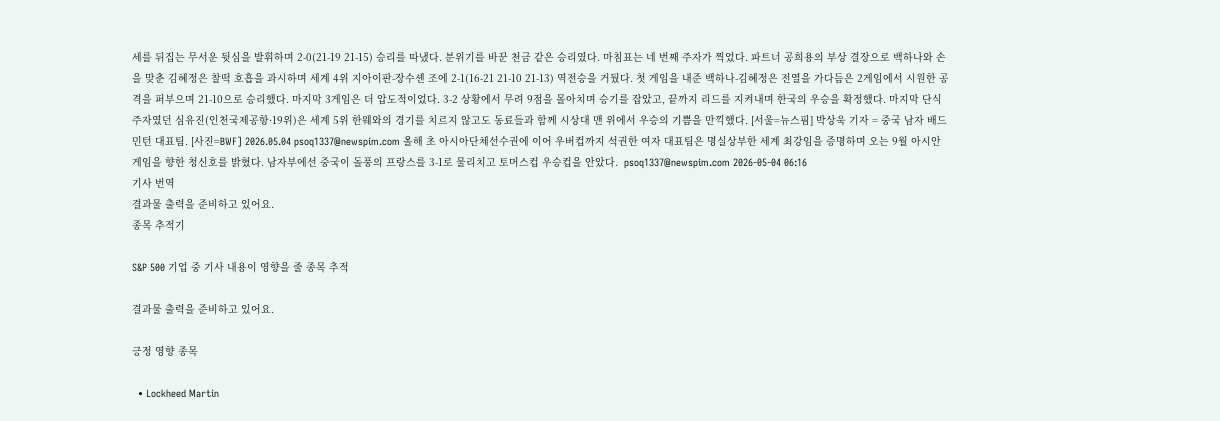세를 뒤집는 무서운 뒷심을 발휘하며 2-0(21-19 21-15) 승리를 따냈다. 분위기를 바꾼 천금 같은 승리였다. 마침표는 네 번째 주자가 찍었다. 파트너 공희용의 부상 결장으로 백하나와 손을 맞춘 김혜정은 찰떡 호흡을 과시하며 세계 4위 지아이판-장수셴 조에 2-1(16-21 21-10 21-13) 역전승을 거뒀다. 첫 게임을 내준 백하나-김혜정은 전열을 가다듬은 2게임에서 시원한 공격을 퍼부으며 21-10으로 승리했다. 마지막 3게임은 더 압도적이었다. 3-2 상황에서 무려 9점을 몰아치며 승기를 잡았고, 끝까지 리드를 지켜내며 한국의 우승을 확정했다. 마지막 단식 주자였던 심유진(인천국제공항·19위)은 세계 5위 한웨와의 경기를 치르지 않고도 동료들과 함께 시상대 맨 위에서 우승의 기쁨을 만끽했다. [서울=뉴스핌] 박상욱 기자 = 중국 남자 배드민턴 대표팀. [사진=BWF] 2026.05.04 psoq1337@newspim.com 올해 초 아시아단체선수권에 이어 우버컵까지 석권한 여자 대표팀은 명실상부한 세계 최강임을 증명하며 오는 9월 아시안게임을 향한 청신호를 밝혔다. 남자부에선 중국이 돌풍의 프랑스를 3-1로 물리치고 토머스컵 우승컵을 안았다.  psoq1337@newspim.com 2026-05-04 06:16
기사 번역
결과물 출력을 준비하고 있어요.
종목 추적기

S&P 500 기업 중 기사 내용이 영향을 줄 종목 추적

결과물 출력을 준비하고 있어요.

긍정 영향 종목

  • Lockheed Martin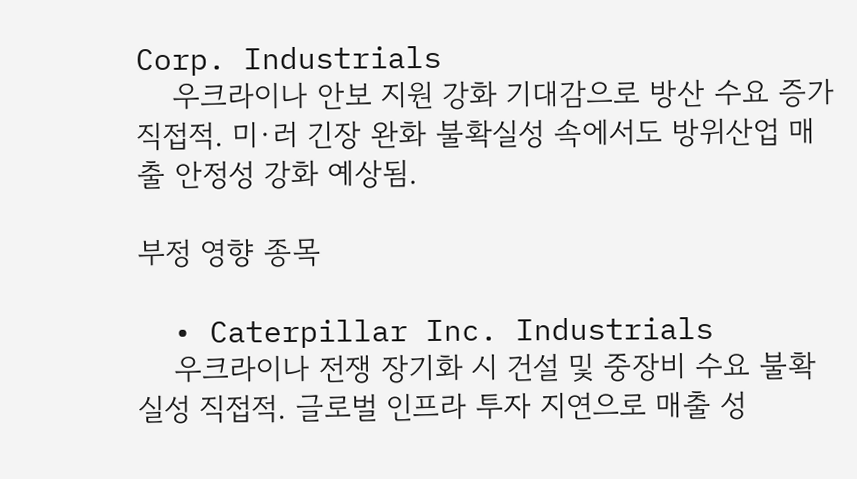Corp. Industrials
    우크라이나 안보 지원 강화 기대감으로 방산 수요 증가 직접적. 미·러 긴장 완화 불확실성 속에서도 방위산업 매출 안정성 강화 예상됨.

부정 영향 종목

  • Caterpillar Inc. Industrials
    우크라이나 전쟁 장기화 시 건설 및 중장비 수요 불확실성 직접적. 글로벌 인프라 투자 지연으로 매출 성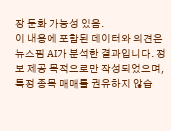장 둔화 가능성 있음.
이 내용에 포함된 데이터와 의견은 뉴스핌 AI가 분석한 결과입니다. 정보 제공 목적으로만 작성되었으며, 특정 종목 매매를 권유하지 않습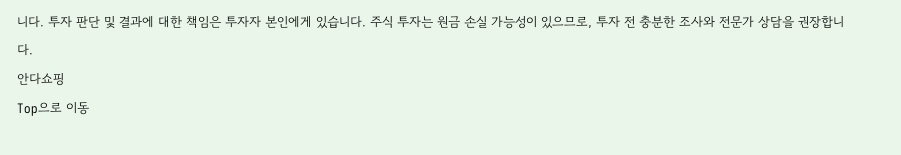니다. 투자 판단 및 결과에 대한 책임은 투자자 본인에게 있습니다. 주식 투자는 원금 손실 가능성이 있으므로, 투자 전 충분한 조사와 전문가 상담을 권장합니다.
안다쇼핑
Top으로 이동